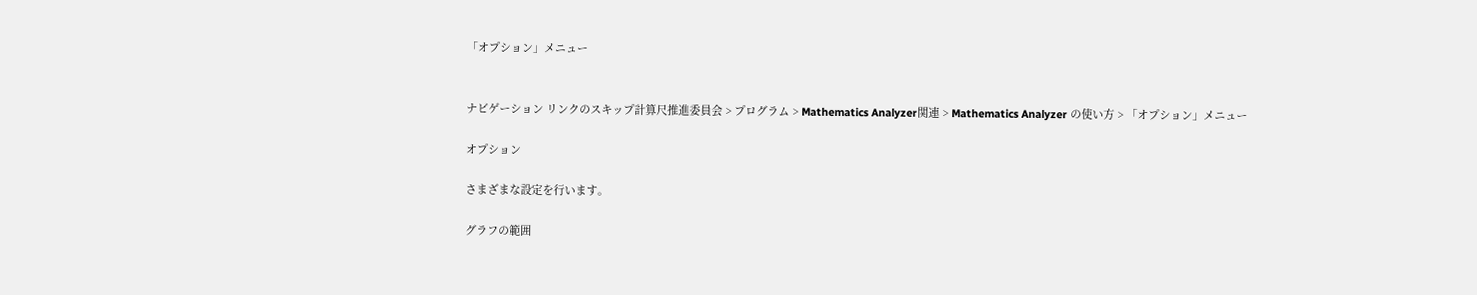「オプション」メニュー


ナビゲーション リンクのスキップ計算尺推進委員会 > プログラム > Mathematics Analyzer関連 > Mathematics Analyzer の使い方 > 「オプション」メニュー

オプション

さまざまな設定を行います。

グラフの範囲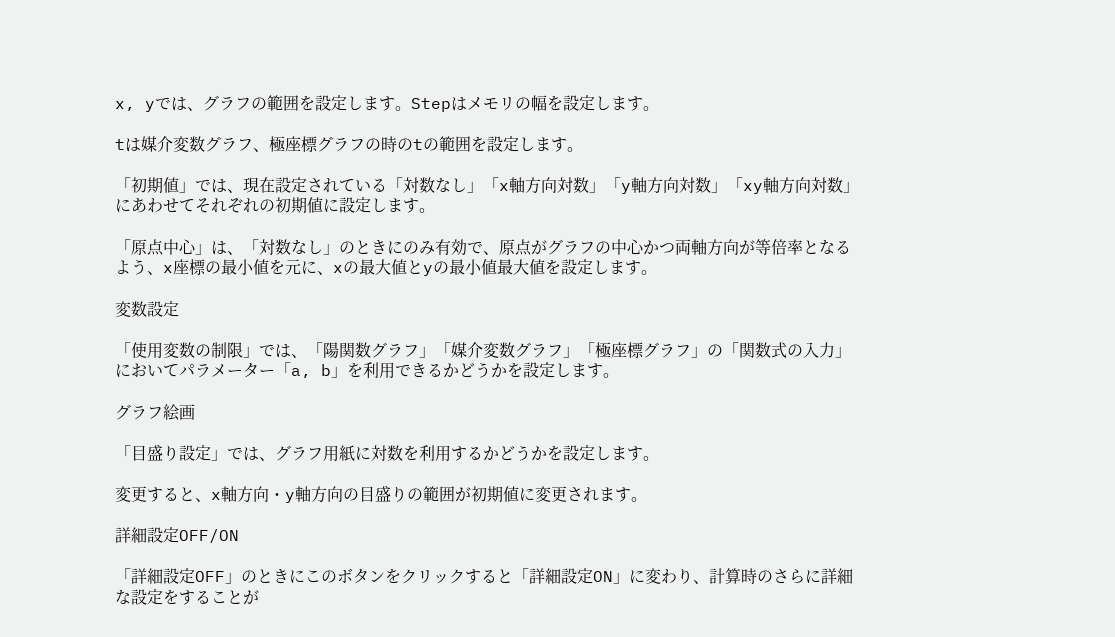x, yでは、グラフの範囲を設定します。Stepはメモリの幅を設定します。

tは媒介変数グラフ、極座標グラフの時のtの範囲を設定します。

「初期値」では、現在設定されている「対数なし」「x軸方向対数」「y軸方向対数」「xy軸方向対数」にあわせてそれぞれの初期値に設定します。

「原点中心」は、「対数なし」のときにのみ有効で、原点がグラフの中心かつ両軸方向が等倍率となるよう、x座標の最小値を元に、xの最大値とyの最小値最大値を設定します。

変数設定

「使用変数の制限」では、「陽関数グラフ」「媒介変数グラフ」「極座標グラフ」の「関数式の入力」においてパラメーター「a, b」を利用できるかどうかを設定します。

グラフ絵画

「目盛り設定」では、グラフ用紙に対数を利用するかどうかを設定します。

変更すると、x軸方向・y軸方向の目盛りの範囲が初期値に変更されます。

詳細設定OFF/ON

「詳細設定OFF」のときにこのボタンをクリックすると「詳細設定ON」に変わり、計算時のさらに詳細な設定をすることが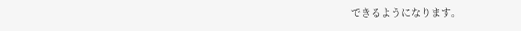できるようになります。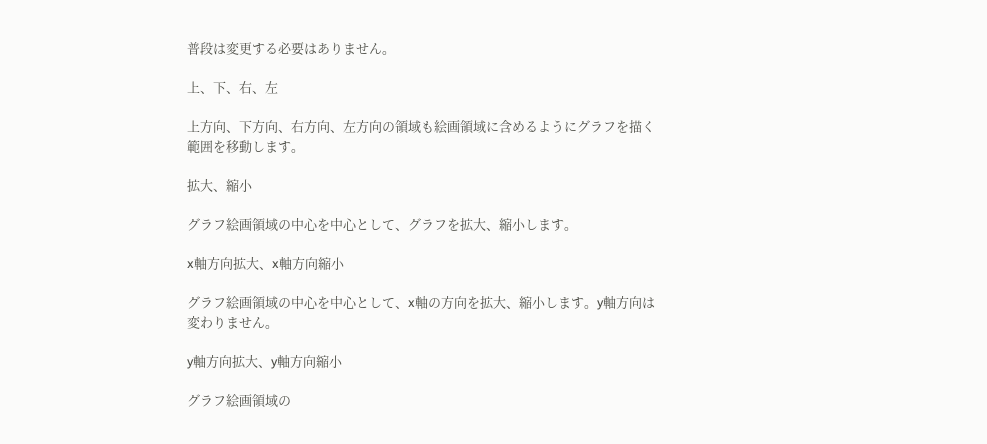普段は変更する必要はありません。

上、下、右、左

上方向、下方向、右方向、左方向の領域も絵画領域に含めるようにグラフを描く範囲を移動します。

拡大、縮小

グラフ絵画領域の中心を中心として、グラフを拡大、縮小します。

x軸方向拡大、x軸方向縮小

グラフ絵画領域の中心を中心として、x軸の方向を拡大、縮小します。y軸方向は変わりません。

y軸方向拡大、y軸方向縮小

グラフ絵画領域の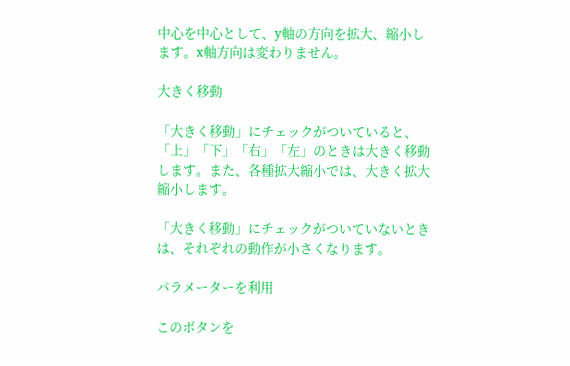中心を中心として、y軸の方向を拡大、縮小します。x軸方向は変わりません。

大きく移動

「大きく移動」にチェックがついていると、「上」「下」「右」「左」のときは大きく移動します。また、各種拡大縮小では、大きく拡大縮小します。

「大きく移動」にチェックがついていないときは、それぞれの動作が小さくなります。

パラメーターを利用

このボタンを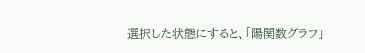選択した状態にすると、「陽関数グラフ」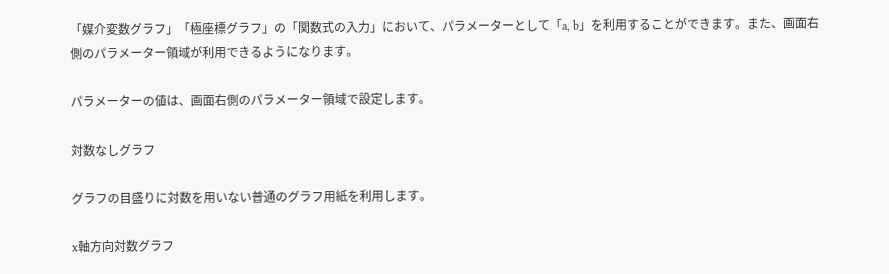「媒介変数グラフ」「極座標グラフ」の「関数式の入力」において、パラメーターとして「a, b」を利用することができます。また、画面右側のパラメーター領域が利用できるようになります。

パラメーターの値は、画面右側のパラメーター領域で設定します。

対数なしグラフ

グラフの目盛りに対数を用いない普通のグラフ用紙を利用します。

x軸方向対数グラフ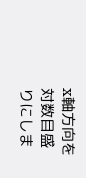x軸方向を対数目盛りにしま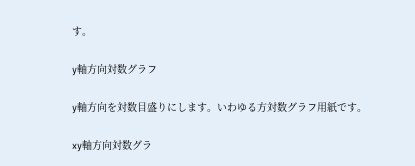す。

y軸方向対数グラフ

y軸方向を対数目盛りにします。いわゆる方対数グラフ用紙です。

xy軸方向対数グラ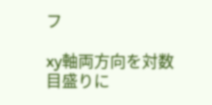フ

xy軸両方向を対数目盛りに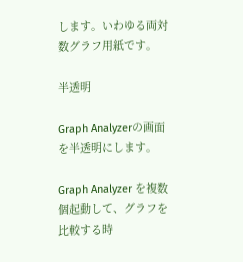します。いわゆる両対数グラフ用紙です。

半透明

Graph Analyzerの画面を半透明にします。

Graph Analyzer を複数個起動して、グラフを比較する時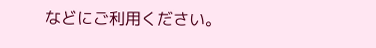などにご利用ください。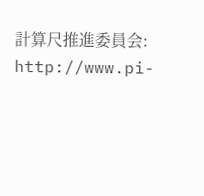計算尺推進委員会: http://www.pi-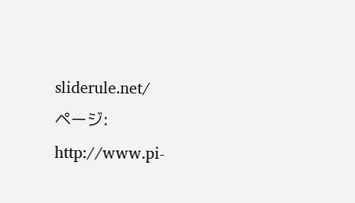sliderule.net/
ページ: http://www.pi-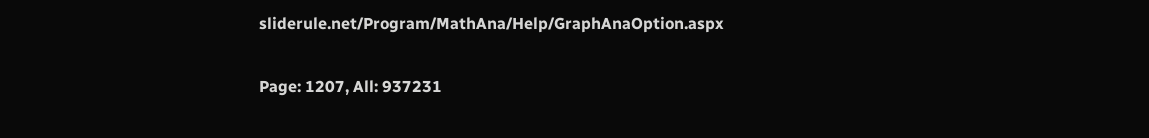sliderule.net/Program/MathAna/Help/GraphAnaOption.aspx

Page: 1207, All: 937231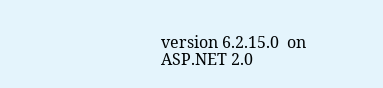version 6.2.15.0  on ASP.NET 2.0